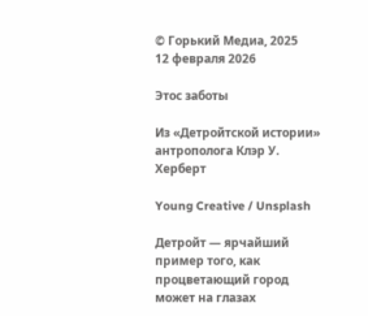© Горький Медиа, 2025
12 февраля 2026

Этос заботы

Из «Детройтской истории» антрополога Клэр У. Херберт

Young Creative / Unsplash

Детройт — ярчайший пример того, как процветающий город может на глазах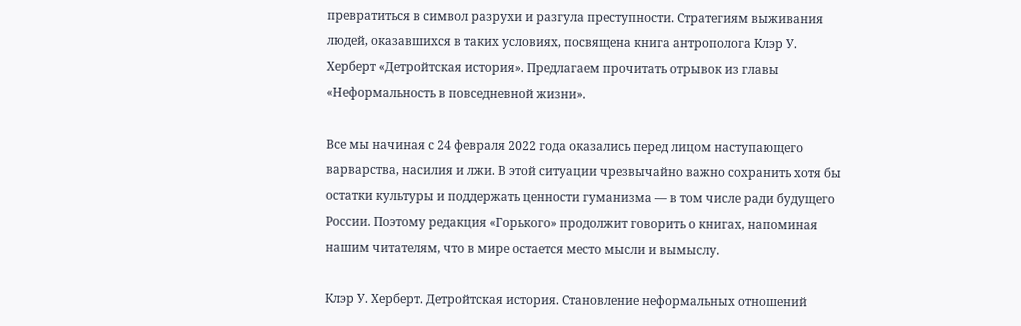превратиться в символ разрухи и разгула преступности. Стратегиям выживания людей, оказавшихся в таких условиях, посвящена книга антрополога Клэр У. Херберт «Детройтская история». Предлагаем прочитать отрывок из главы «Неформальность в повседневной жизни».

Все мы начиная с 24 февраля 2022 года оказались перед лицом наступающего варварства, насилия и лжи. В этой ситуации чрезвычайно важно сохранить хотя бы остатки культуры и поддержать ценности гуманизма — в том числе ради будущего России. Поэтому редакция «Горького» продолжит говорить о книгах, напоминая нашим читателям, что в мире остается место мысли и вымыслу.

Клэр У. Херберт. Детройтская история. Становление неформальных отношений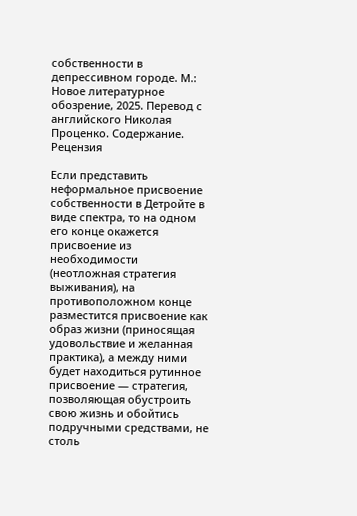собственности в депрессивном городе. М.: Новое литературное обозрение, 2025. Перевод с английского Николая Проценко. Содержание. Рецензия

Если представить неформальное присвоение собственности в Детройте в виде спектра, то на одном его конце окажется присвоение из необходимости (неотложная стратегия выживания), на противоположном конце разместится присвоение как образ жизни (приносящая удовольствие и желанная практика), а между ними будет находиться рутинное присвоение — стратегия, позволяющая обустроить свою жизнь и обойтись подручными средствами, не столь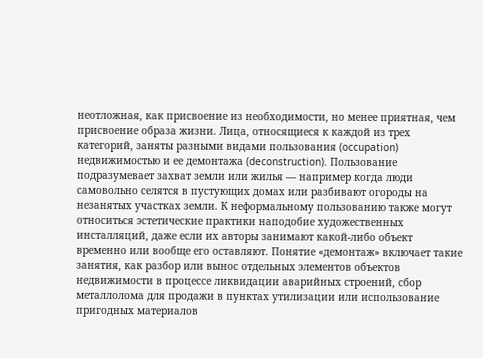неотложная, как присвоение из необходимости, но менее приятная, чем присвоение образа жизни. Лица, относящиеся к каждой из трех категорий, заняты разными видами пользования (occupation) недвижимостью и ее демонтажа (deconstruction). Пользование подразумевает захват земли или жилья — например когда люди самовольно селятся в пустующих домах или разбивают огороды на незанятых участках земли. К неформальному пользованию также могут относиться эстетические практики наподобие художественных инсталляций, даже если их авторы занимают какой-либо объект временно или вообще его оставляют. Понятие «демонтаж» включает такие занятия, как разбор или вынос отдельных элементов объектов недвижимости в процессе ликвидации аварийных строений, сбор металлолома для продажи в пунктах утилизации или использование пригодных материалов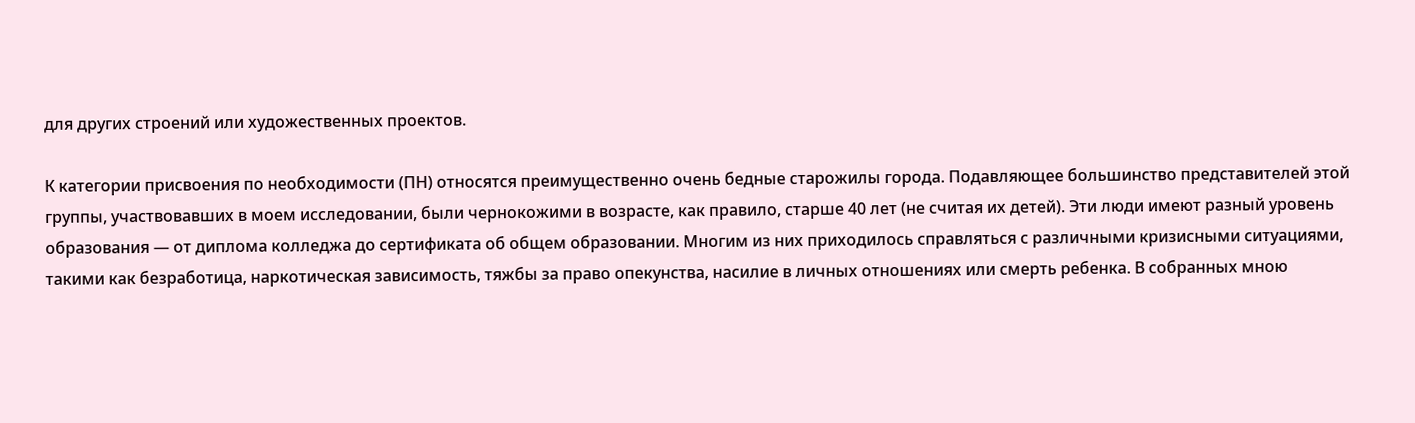для других строений или художественных проектов.

К категории присвоения по необходимости (ПН) относятся преимущественно очень бедные старожилы города. Подавляющее большинство представителей этой группы, участвовавших в моем исследовании, были чернокожими в возрасте, как правило, старше 40 лет (не считая их детей). Эти люди имеют разный уровень образования — от диплома колледжа до сертификата об общем образовании. Многим из них приходилось справляться с различными кризисными ситуациями, такими как безработица, наркотическая зависимость, тяжбы за право опекунства, насилие в личных отношениях или смерть ребенка. В собранных мною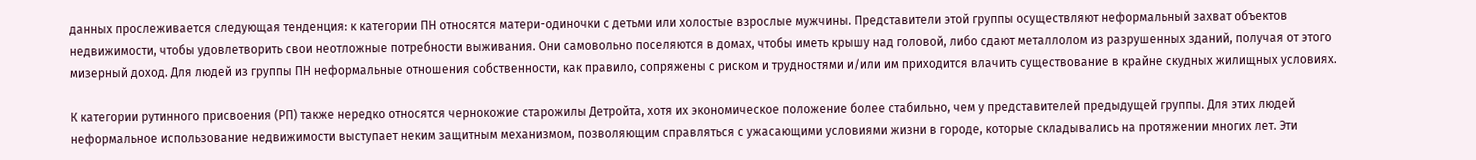данных прослеживается следующая тенденция: к категории ПН относятся матери-одиночки с детьми или холостые взрослые мужчины. Представители этой группы осуществляют неформальный захват объектов недвижимости, чтобы удовлетворить свои неотложные потребности выживания. Они самовольно поселяются в домах, чтобы иметь крышу над головой, либо сдают металлолом из разрушенных зданий, получая от этого мизерный доход. Для людей из группы ПН неформальные отношения собственности, как правило, сопряжены с риском и трудностями и/или им приходится влачить существование в крайне скудных жилищных условиях.

К категории рутинного присвоения (РП) также нередко относятся чернокожие старожилы Детройта, хотя их экономическое положение более стабильно, чем у представителей предыдущей группы. Для этих людей неформальное использование недвижимости выступает неким защитным механизмом, позволяющим справляться с ужасающими условиями жизни в городе, которые складывались на протяжении многих лет. Эти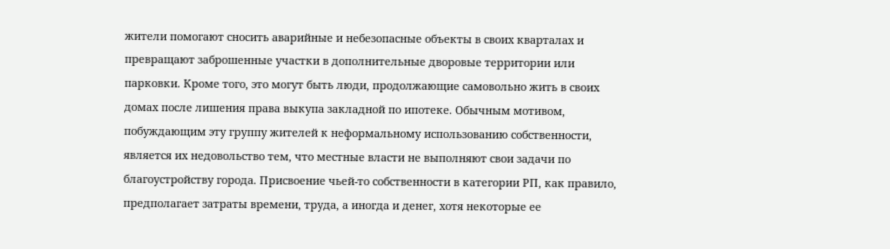жители помогают сносить аварийные и небезопасные объекты в своих кварталах и превращают заброшенные участки в дополнительные дворовые территории или парковки. Кроме того, это могут быть люди, продолжающие самовольно жить в своих домах после лишения права выкупа закладной по ипотеке. Обычным мотивом, побуждающим эту группу жителей к неформальному использованию собственности, является их недовольство тем, что местные власти не выполняют свои задачи по благоустройству города. Присвоение чьей-то собственности в категории РП, как правило, предполагает затраты времени, труда, а иногда и денег, хотя некоторые ее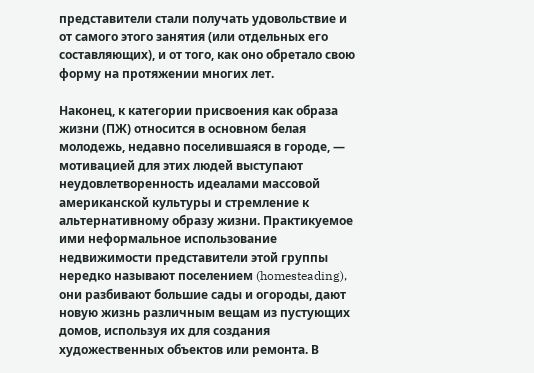представители стали получать удовольствие и от самого этого занятия (или отдельных его составляющих), и от того, как оно обретало свою форму на протяжении многих лет.

Наконец, к категории присвоения как образа жизни (ПЖ) относится в основном белая молодежь, недавно поселившаяся в городе, — мотивацией для этих людей выступают неудовлетворенность идеалами массовой американской культуры и стремление к альтернативному образу жизни. Практикуемое ими неформальное использование недвижимости представители этой группы нередко называют поселением (homesteading), они разбивают большие сады и огороды, дают новую жизнь различным вещам из пустующих домов, используя их для создания художественных объектов или ремонта. В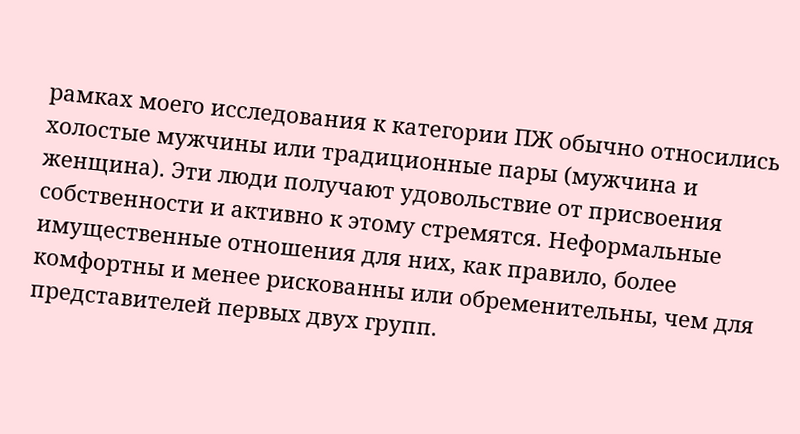рамках моего исследования к категории ПЖ обычно относились холостые мужчины или традиционные пары (мужчина и женщина). Эти люди получают удовольствие от присвоения собственности и активно к этому стремятся. Неформальные имущественные отношения для них, как правило, более комфортны и менее рискованны или обременительны, чем для представителей первых двух групп.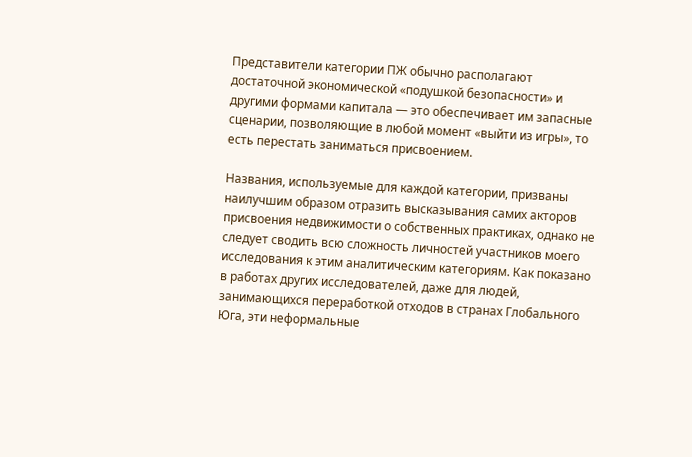Представители категории ПЖ обычно располагают достаточной экономической «подушкой безопасности» и другими формами капитала — это обеспечивает им запасные сценарии, позволяющие в любой момент «выйти из игры», то есть перестать заниматься присвоением.

Названия, используемые для каждой категории, призваны наилучшим образом отразить высказывания самих акторов присвоения недвижимости о собственных практиках, однако не следует сводить всю сложность личностей участников моего исследования к этим аналитическим категориям. Как показано в работах других исследователей, даже для людей, занимающихся переработкой отходов в странах Глобального Юга, эти неформальные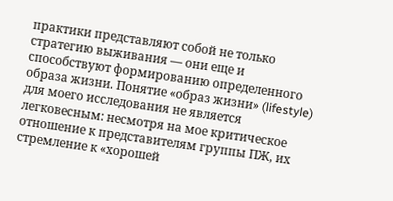практики представляют собой не только стратегию выживания — они еще и способствуют формированию определенного образа жизни. Понятие «образ жизни» (lifestyle) для моего исследования не является легковесным: несмотря на мое критическое отношение к представителям группы ПЖ, их стремление к «хорошей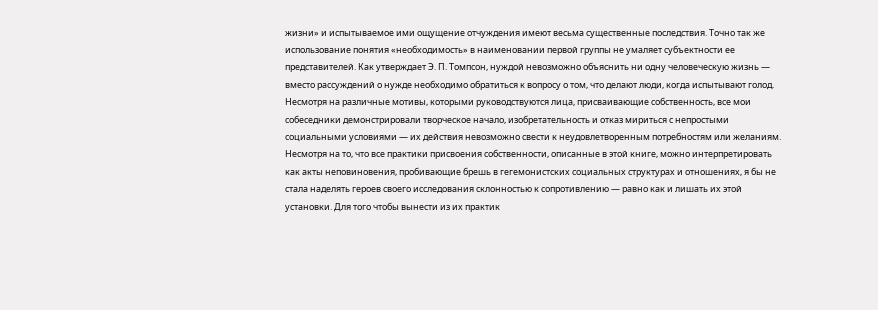жизни» и испытываемое ими ощущение отчуждения имеют весьма существенные последствия. Точно так же использование понятия «необходимость» в наименовании первой группы не умаляет субъектности ее представителей. Как утверждает Э. П. Томпсон, нуждой невозможно объяснить ни одну человеческую жизнь — вместо рассуждений о нужде необходимо обратиться к вопросу о том, что делают люди, когда испытывают голод. Несмотря на различные мотивы, которыми руководствуются лица, присваивающие собственность, все мои собеседники демонстрировали творческое начало, изобретательность и отказ мириться с непростыми социальными условиями — их действия невозможно свести к неудовлетворенным потребностям или желаниям. Несмотря на то, что все практики присвоения собственности, описанные в этой книге, можно интерпретировать как акты неповиновения, пробивающие брешь в гегемонистских социальных структурах и отношениях, я бы не стала наделять героев своего исследования склонностью к сопротивлению — равно как и лишать их этой установки. Для того чтобы вынести из их практик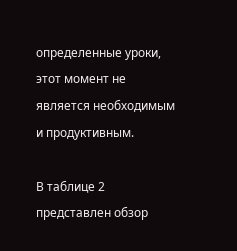определенные уроки, этот момент не является необходимым и продуктивным.

В таблице 2 представлен обзор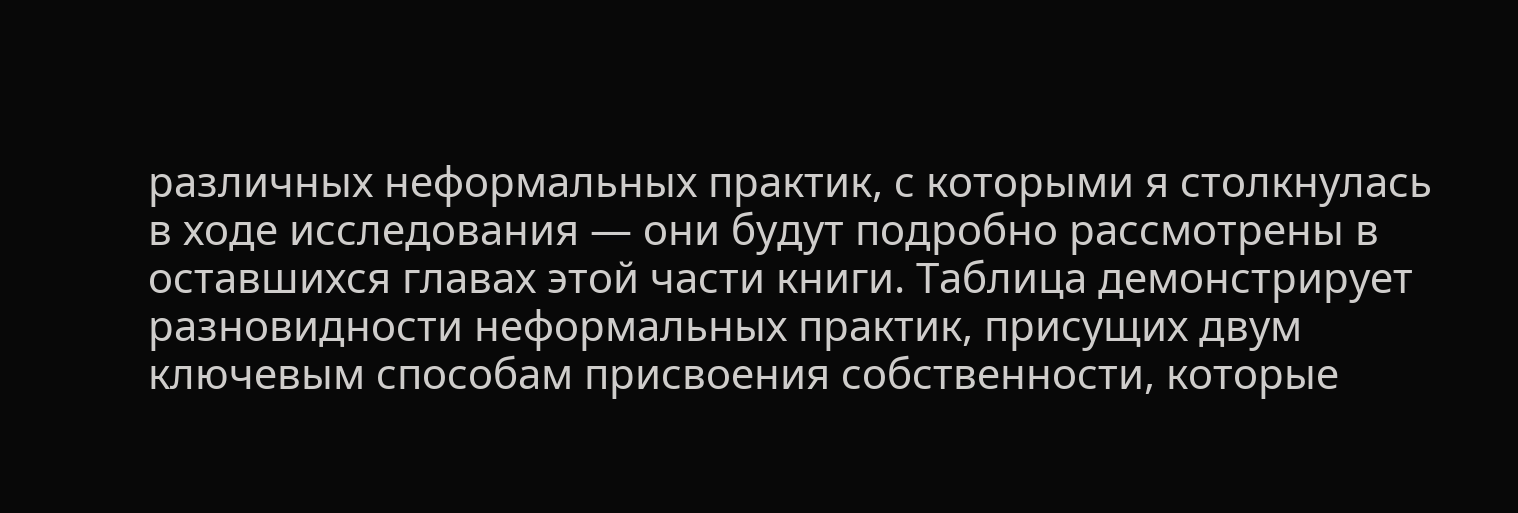различных неформальных практик, с которыми я столкнулась в ходе исследования — они будут подробно рассмотрены в оставшихся главах этой части книги. Таблица демонстрирует разновидности неформальных практик, присущих двум ключевым способам присвоения собственности, которые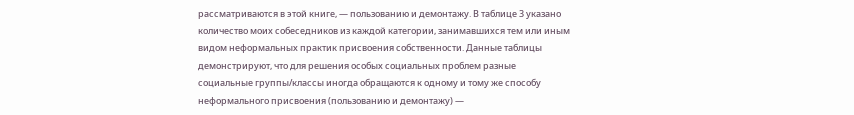рассматриваются в этой книге, — пользованию и демонтажу. В таблице 3 указано количество моих собеседников из каждой категории, занимавшихся тем или иным видом неформальных практик присвоения собственности. Данные таблицы демонстрируют, что для решения особых социальных проблем разные социальные группы/классы иногда обращаются к одному и тому же способу неформального присвоения (пользованию и демонтажу) —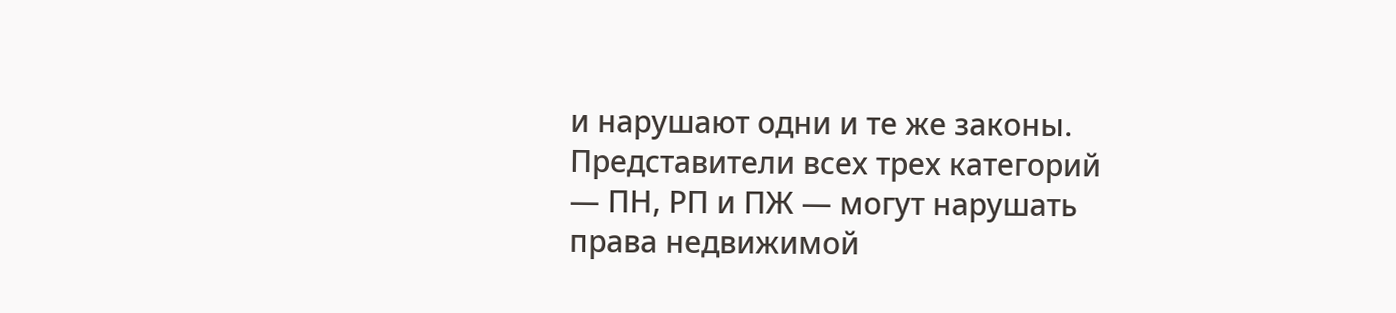и нарушают одни и те же законы. Представители всех трех категорий — ПН, РП и ПЖ — могут нарушать права недвижимой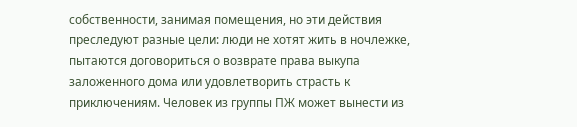собственности, занимая помещения, но эти действия преследуют разные цели: люди не хотят жить в ночлежке, пытаются договориться о возврате права выкупа заложенного дома или удовлетворить страсть к приключениям. Человек из группы ПЖ может вынести из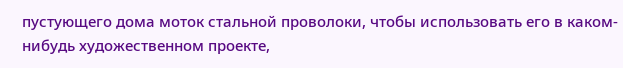пустующего дома моток стальной проволоки, чтобы использовать его в каком-нибудь художественном проекте,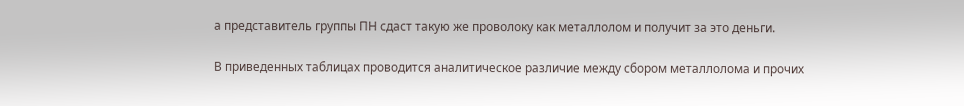а представитель группы ПН сдаст такую же проволоку как металлолом и получит за это деньги.

В приведенных таблицах проводится аналитическое различие между сбором металлолома и прочих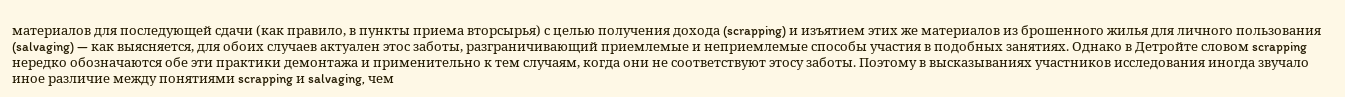материалов для последующей сдачи (как правило, в пункты приема вторсырья) с целью получения дохода (scrapping) и изъятием этих же материалов из брошенного жилья для личного пользования (salvaging) — как выясняется, для обоих случаев актуален этос заботы, разграничивающий приемлемые и неприемлемые способы участия в подобных занятиях. Однако в Детройте словом scrapping нередко обозначаются обе эти практики демонтажа и применительно к тем случаям, когда они не соответствуют этосу заботы. Поэтому в высказываниях участников исследования иногда звучало иное различие между понятиями scrapping и salvaging, чем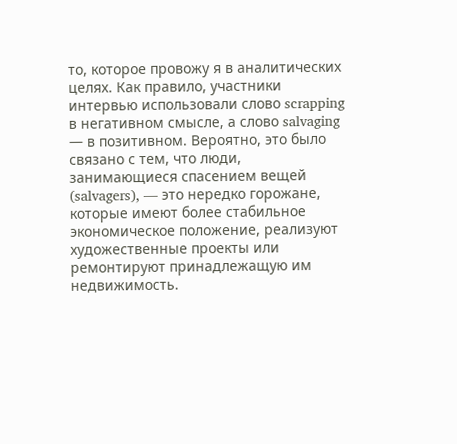то, которое провожу я в аналитических целях. Как правило, участники интервью использовали слово scrapping в негативном смысле, а слово salvaging — в позитивном. Вероятно, это было связано с тем, что люди, занимающиеся спасением вещей (salvagers), — это нередко горожане, которые имеют более стабильное экономическое положение, реализуют художественные проекты или ремонтируют принадлежащую им недвижимость.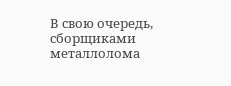В свою очередь, сборщиками металлолома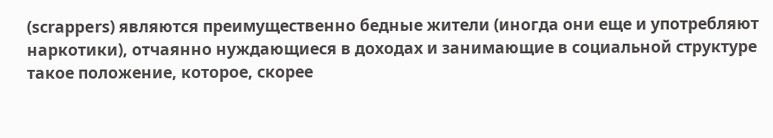(scrappers) являются преимущественно бедные жители (иногда они еще и употребляют наркотики), отчаянно нуждающиеся в доходах и занимающие в социальной структуре такое положение, которое, скорее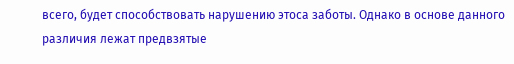всего, будет способствовать нарушению этоса заботы. Однако в основе данного различия лежат предвзятые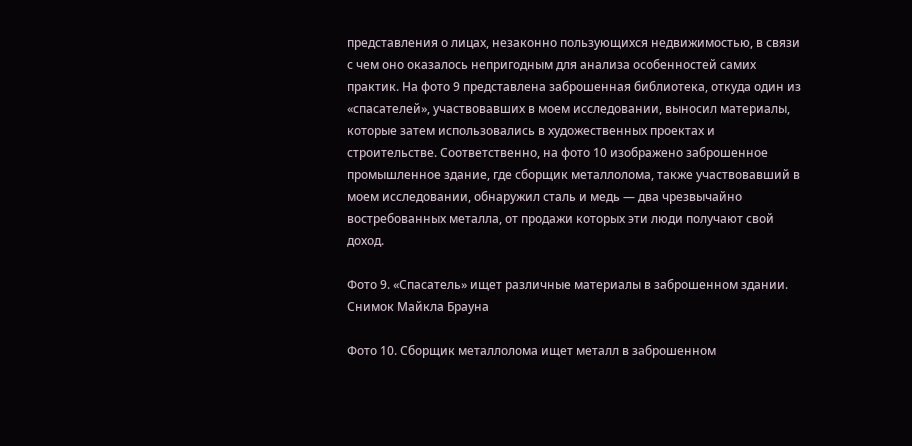представления о лицах, незаконно пользующихся недвижимостью, в связи с чем оно оказалось непригодным для анализа особенностей самих практик. На фото 9 представлена заброшенная библиотека, откуда один из «спасателей», участвовавших в моем исследовании, выносил материалы, которые затем использовались в художественных проектах и строительстве. Соответственно, на фото 10 изображено заброшенное промышленное здание, где сборщик металлолома, также участвовавший в моем исследовании, обнаружил сталь и медь — два чрезвычайно востребованных металла, от продажи которых эти люди получают свой доход.

Фото 9. «Спасатель» ищет различные материалы в заброшенном здании. Снимок Майкла Брауна

Фото 10. Сборщик металлолома ищет металл в заброшенном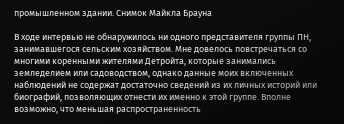промышленном здании. Снимок Майкла Брауна

В ходе интервью не обнаружилось ни одного представителя группы ПН, занимавшегося сельским хозяйством. Мне довелось повстречаться со многими коренными жителями Детройта, которые занимались земледелием или садоводством, однако данные моих включенных наблюдений не содержат достаточно сведений из их личных историй или биографий, позволяющих отнести их именно к этой группе. Вполне возможно, что меньшая распространенность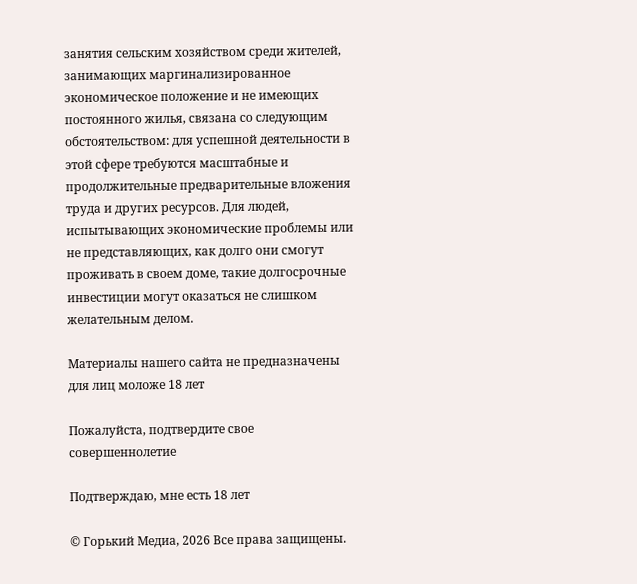занятия сельским хозяйством среди жителей, занимающих маргинализированное экономическое положение и не имеющих постоянного жилья, связана со следующим обстоятельством: для успешной деятельности в этой сфере требуются масштабные и продолжительные предварительные вложения труда и других ресурсов. Для людей, испытывающих экономические проблемы или не представляющих, как долго они смогут проживать в своем доме, такие долгосрочные инвестиции могут оказаться не слишком желательным делом.

Материалы нашего сайта не предназначены для лиц моложе 18 лет

Пожалуйста, подтвердите свое совершеннолетие

Подтверждаю, мне есть 18 лет

© Горький Медиа, 2026 Все права защищены.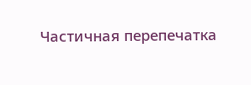Частичная перепечатка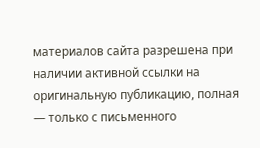материалов сайта разрешена при наличии активной ссылки на оригинальную публикацию, полная — только с письменного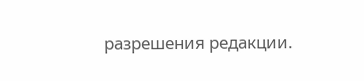разрешения редакции.